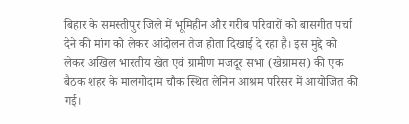बिहार के समस्तीपुर जिले में भूमिहीन और गरीब परिवारों को बासगीत पर्चा देने की मांग को लेकर आंदोलन तेज होता दिखाई दे रहा है। इस मुद्दे को लेकर अखिल भारतीय खेत एवं ग्रामीण मजदूर सभा (खेग्रामस) की एक बैठक शहर के मालगोदाम चौक स्थित लेनिन आश्रम परिसर में आयोजित की गई।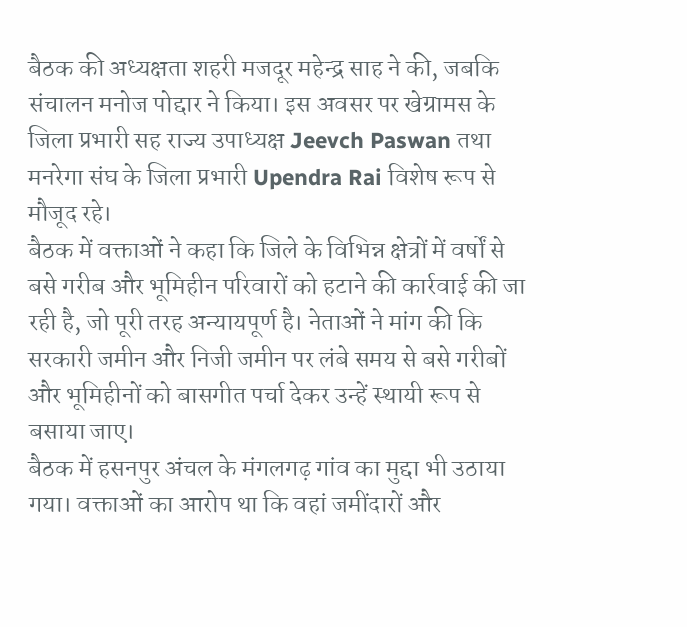बैठक की अध्यक्षता शहरी मजदूर महेन्द्र साह ने की, जबकि संचालन मनोज पोद्दार ने किया। इस अवसर पर खेग्रामस के जिला प्रभारी सह राज्य उपाध्यक्ष Jeevch Paswan तथा मनरेगा संघ के जिला प्रभारी Upendra Rai विशेष रूप से मौजूद रहे।
बैठक में वक्ताओं ने कहा कि जिले के विभिन्न क्षेत्रों में वर्षों से बसे गरीब और भूमिहीन परिवारों को हटाने की कार्रवाई की जा रही है, जो पूरी तरह अन्यायपूर्ण है। नेताओं ने मांग की कि सरकारी जमीन और निजी जमीन पर लंबे समय से बसे गरीबों और भूमिहीनों को बासगीत पर्चा देकर उन्हें स्थायी रूप से बसाया जाए।
बैठक में हसनपुर अंचल के मंगलगढ़ गांव का मुद्दा भी उठाया गया। वक्ताओं का आरोप था कि वहां जमींदारों और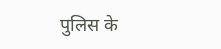पुलिस के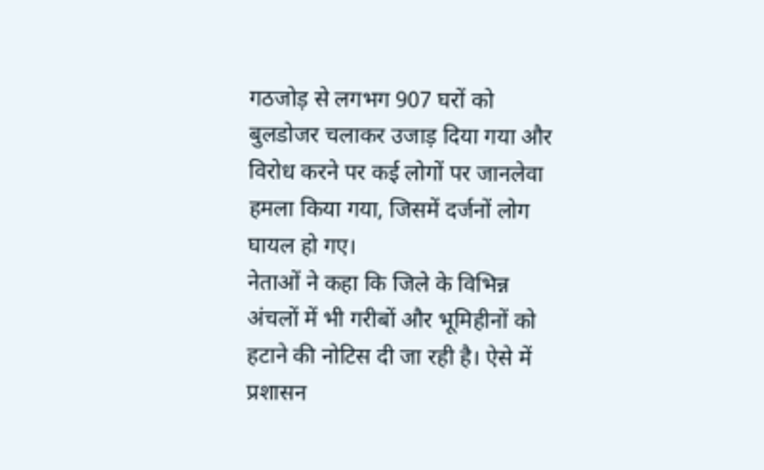गठजोड़ से लगभग 907 घरों को बुलडोजर चलाकर उजाड़ दिया गया और विरोध करने पर कई लोगों पर जानलेवा हमला किया गया, जिसमें दर्जनों लोग घायल हो गए।
नेताओं ने कहा कि जिले के विभिन्न अंचलों में भी गरीबों और भूमिहीनों को हटाने की नोटिस दी जा रही है। ऐसे में प्रशासन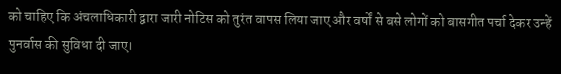को चाहिए कि अंचलाधिकारी द्वारा जारी नोटिस को तुरंत वापस लिया जाए और वर्षों से बसे लोगों को बासगीत पर्चा देकर उन्हें पुनर्वास की सुविधा दी जाए।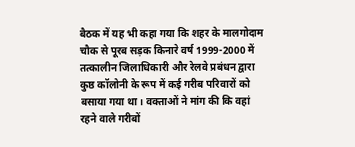बैठक में यह भी कहा गया कि शहर के मालगोदाम चौक से पूरब सड़क किनारे वर्ष 1999-2000 में तत्कालीन जिलाधिकारी और रेलवे प्रबंधन द्वारा कुष्ठ कॉलोनी के रूप में कई गरीब परिवारों को बसाया गया था। वक्ताओं ने मांग की कि वहां रहने वाले गरीबों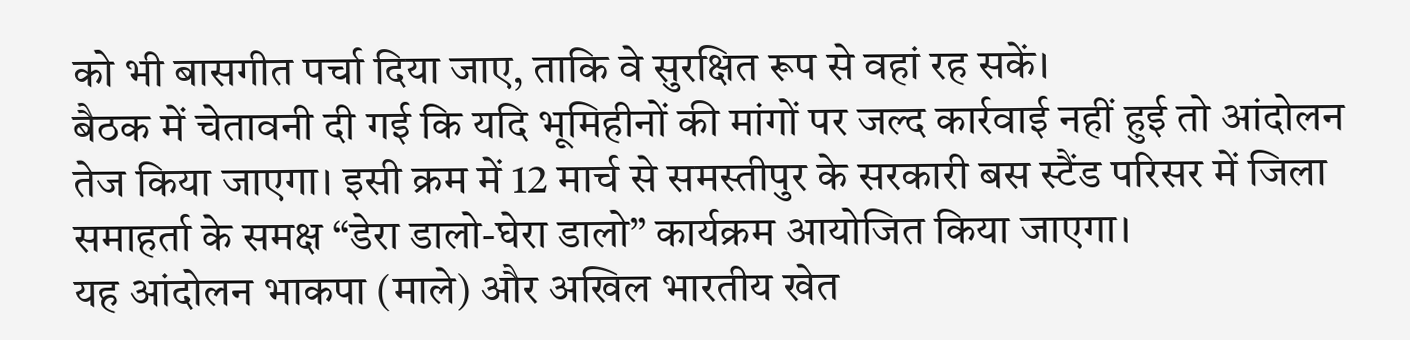को भी बासगीत पर्चा दिया जाए, ताकि वे सुरक्षित रूप से वहां रह सकें।
बैठक में चेतावनी दी गई कि यदि भूमिहीनों की मांगों पर जल्द कार्रवाई नहीं हुई तो आंदोलन तेज किया जाएगा। इसी क्रम में 12 मार्च से समस्तीपुर के सरकारी बस स्टैंड परिसर में जिला समाहर्ता के समक्ष “डेरा डालो-घेरा डालो” कार्यक्रम आयोजित किया जाएगा।
यह आंदोलन भाकपा (माले) और अखिल भारतीय खेत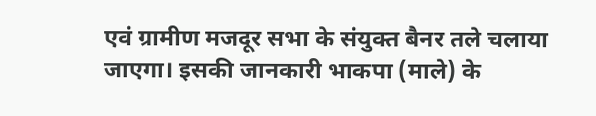एवं ग्रामीण मजदूर सभा के संयुक्त बैनर तले चलाया जाएगा। इसकी जानकारी भाकपा (माले) के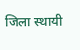जिला स्थायी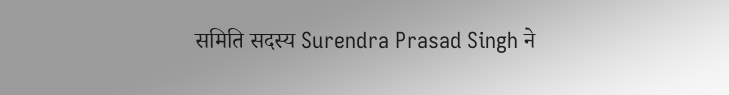समिति सदस्य Surendra Prasad Singh ने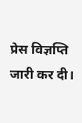प्रेस विज्ञप्ति जारी कर दी।